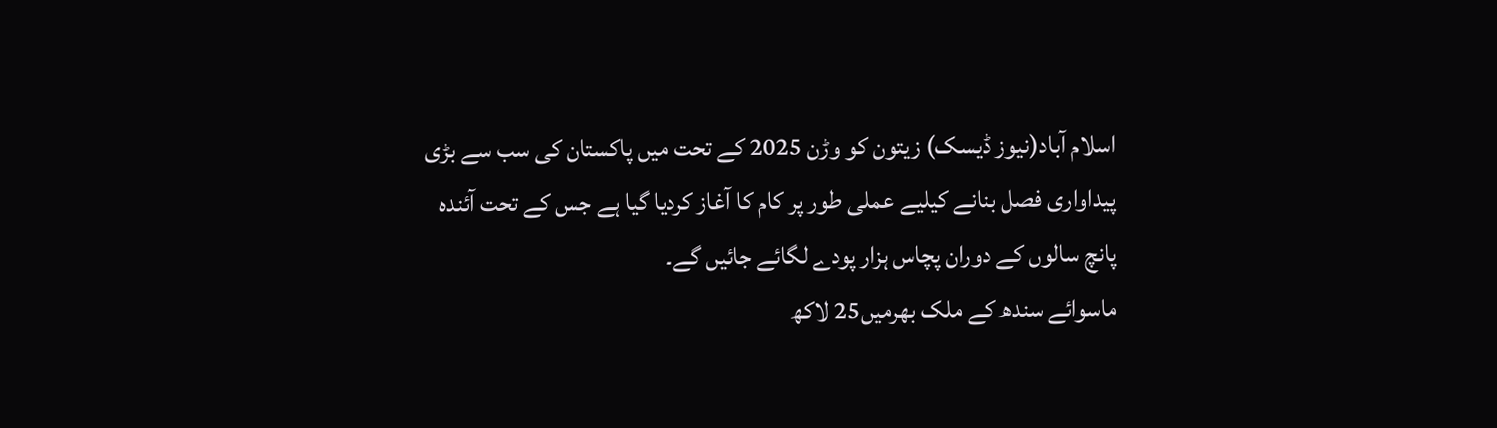اسلام آباد(نیوز ڈیسک) زیتون کو وڑن 2025 کے تحت میں پاکستان کی سب سے بڑی پیداواری فصل بنانے کیلیے عملی طور پر کام کا آغاز کردیا گیا ہے جس کے تحت آئندہ پانچ سالوں کے دوران پچاس ہزار پودے لگائے جائیں گے۔
ماسوائے سندھ کے ملک بھرمیں25 لاکھ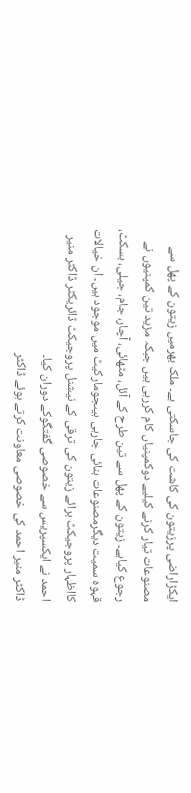ایکڑاراضی پرزیتون کی کاشت کی جاسکتی ہے۔ ملک بھرمیں زیتون کے پھل سے مصنوعات تیار کرنے کیلیے دوکمپنیاں کام کررہی ہیں جبکہ مزید تین کمپنیوں نے رجوع کیاہے۔ زیتون کے پھل سے تین طرح کے آئل، مٹھائی، آچار، جام، جیلی، بسکٹ، قہوہ سمیت دیگرمصنوعات بنائی جارہی ہیںجومارکیٹ میں موجود ہیں۔ ان خیالات کااظہار پروجیکٹ برائے زیتون کی ترقی کے نیشنل پروجیکٹ ڈائریکٹر ڈاکٹر منیر احمد نے ایکسپریس سے خصوصی گفتگوکے دوران کیا۔
ڈاکٹر منیر احمد کی خصوصی معاونت کرتے ہوئے ڈاکٹر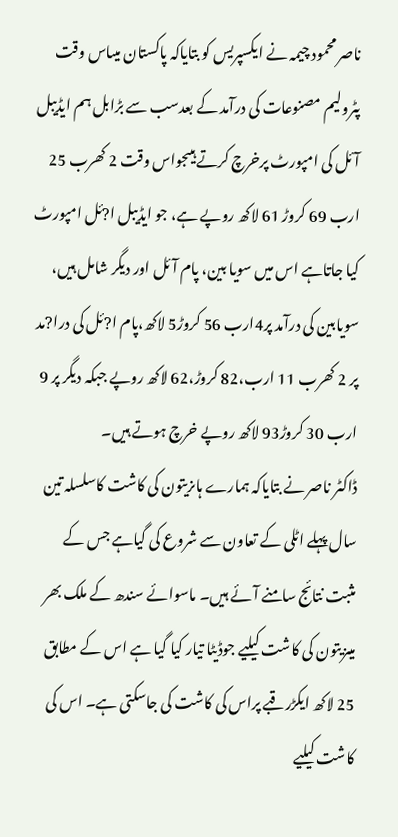ناصر محمود چیمہ نے ایکسپریس کو بتایاکہ پاکستان میںاس وقت پٹرولیم مصنوعات کی درآمد کے بعدسب سے بڑابل ہم ایڈیبل آئل کی امپورٹ پرخرچ کرتے ہیںجواس وقت 2 کھرب 25 ارب 69 کروڑ 61 لاکھ روپے ہے، جو ایڈیبل ا?ئل امپورٹ کیا جاتاہے اس میں سویا بین، پام آئل اور دیگر شامل ہیں، سویابین کی درآمد پر4ارب 56 کروڑ5 لاکھ،پام ا?ئل کی درا?مد پر 2 کھرب 11 ارب،82 کروڑ،62 لاکھ روپے جبکہ دیگر پر 9 ارب 30 کروڑ93 لاکھ روپے خرچ ہوتے ہیں۔
ڈاکٹر ناصر نے بتایاکہ ہمارے ہاںزیتون کی کاشت کاسلسلہ تین سال پہلے اٹلی کے تعاون سے شروع کی گیاہے جس کے مثبت نتائج سامنے آئے ہیں۔ ماسوائے سندھ کے ملک بھر میںزیتون کی کاشت کیلیے جوڈیٹا تیار کیا گیا ہے اس کے مطابق 25 لاکھ ایکڑرقبے پراس کی کاشت کی جاسکتی ہے۔ اس کی کاشت کیلیے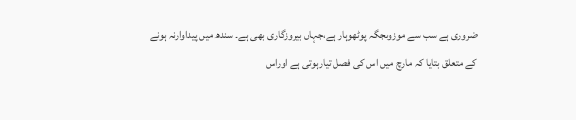ضروری ہے سب سے موزوںجگہ پوٹھوہار ہے،جہاں بیروزگاری بھی ہے۔ سندھ میں پیداوارنہ ہونے کے متعلق بتایا کہ مارچ میں اس کی فصل تیارہوتی ہے اوراس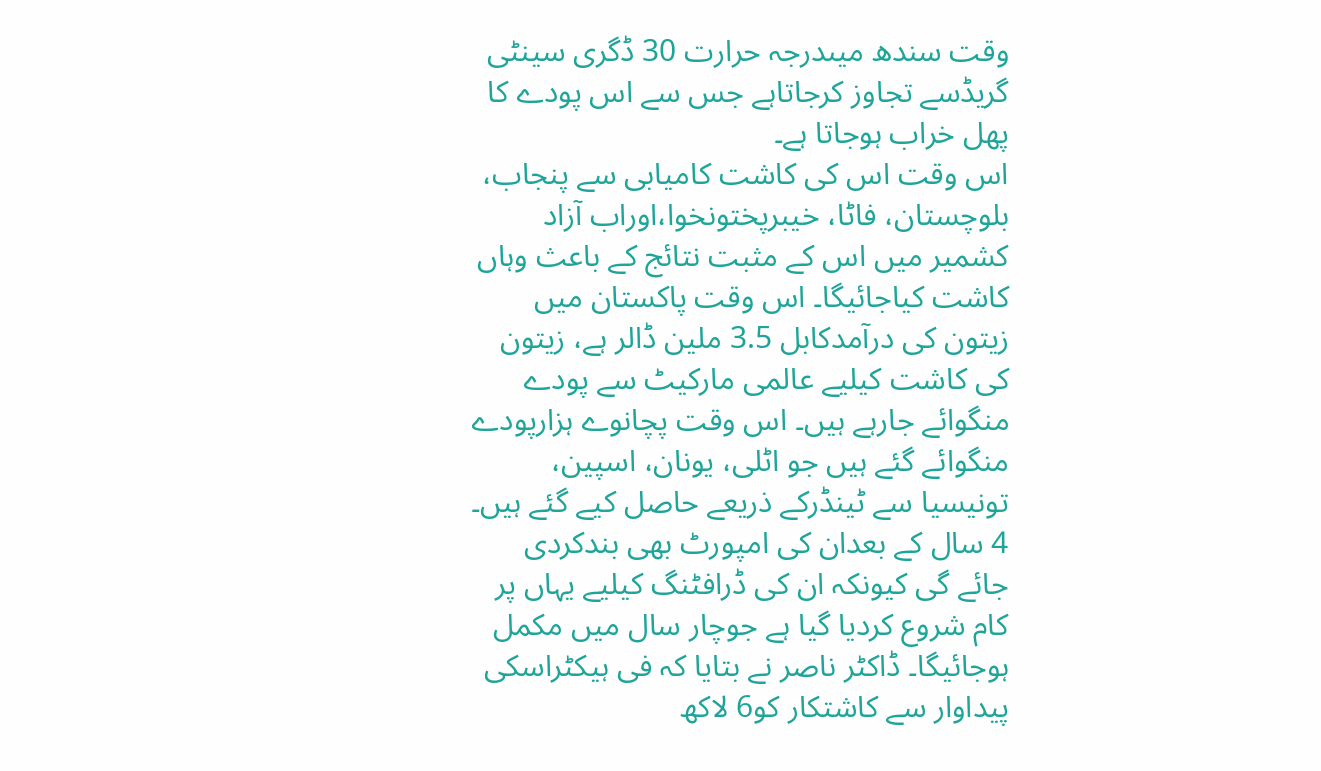وقت سندھ میںدرجہ حرارت 30 ڈگری سینٹی گریڈسے تجاوز کرجاتاہے جس سے اس پودے کا پھل خراب ہوجاتا ہے۔
اس وقت اس کی کاشت کامیابی سے پنجاب، بلوچستان، فاٹا، خیبرپختونخوا،اوراب آزاد کشمیر میں اس کے مثبت نتائج کے باعث وہاں کاشت کیاجائیگا۔ اس وقت پاکستان میں زیتون کی درآمدکابل 3.5 ملین ڈالر ہے، زیتون کی کاشت کیلیے عالمی مارکیٹ سے پودے منگوائے جارہے ہیں۔ اس وقت پچانوے ہزارپودے منگوائے گئے ہیں جو اٹلی، یونان، اسپین، تونیسیا سے ٹینڈرکے ذریعے حاصل کیے گئے ہیں۔ 4 سال کے بعدان کی امپورٹ بھی بندکردی جائے گی کیونکہ ان کی ڈرافٹنگ کیلیے یہاں پر کام شروع کردیا گیا ہے جوچار سال میں مکمل ہوجائیگا۔ ڈاکٹر ناصر نے بتایا کہ فی ہیکٹراسکی پیداوار سے کاشتکار کو6 لاکھ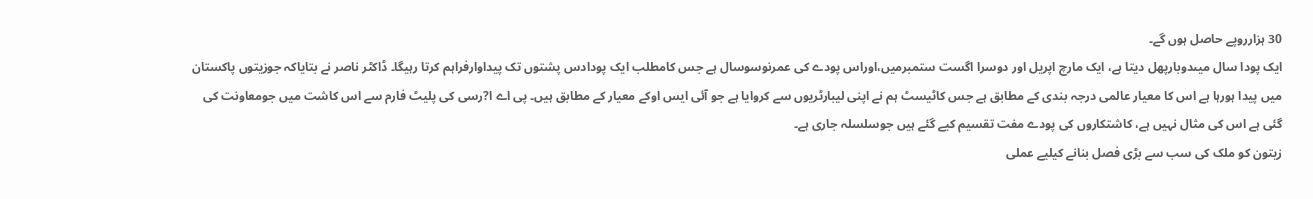30 ہزارروپے حاصل ہوں گے۔
ایک پودا سال میںدوبارپھل دیتا ہے، ایک مارچ اپریل اور دوسرا اگست ستمبرمیں،اوراس پودے کی عمرنوسوسال ہے جس کامطلب ایک پودادس پشتوں تک پیداوارفراہم کرتا رہیگا۔ ڈاکٹر ناصر نے بتایاکہ جوزیتوں پاکستان میں پیدا ہورہا ہے اس کا معیار عالمی درجہ بندی کے مطابق ہے جس کاٹیسٹ ہم نے اپنی لیبارٹریوں سے کروایا ہے جو آئی ایس اوکے معیار کے مطابق ہیں۔ پی اے ا?رسی کی پلیٹ فارم سے اس کاشت میں جومعاونت کی گئی ہے اس کی مثال نہیں ہے، کاشتکاروں کی پودے مفت تقسیم کیے گئے ہیں جوسلسلہ جاری ہے۔
زیتون کو ملک کی سب سے بڑی فصل بنانے کیلیے عملی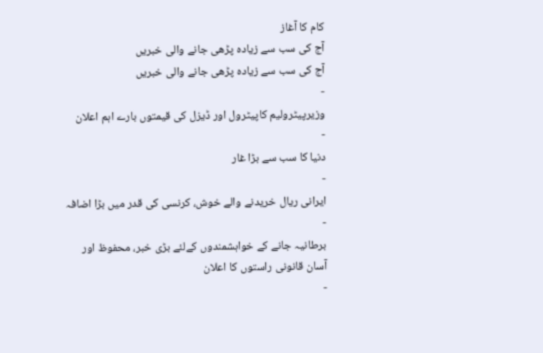کام کا آغاز
آج کی سب سے زیادہ پڑھی جانے والی خبریں
آج کی سب سے زیادہ پڑھی جانے والی خبریں
-
وزیرپیٹرولیم کاپیٹرول اور ڈیزل کی قیمتوں بارے اہم اعلان
-
دنیا کا سب سے بڑا غار
-
ایرانی ریال خریدنے والے خوش، کرنسی کی قدر میں بڑا اضافہ
-
برطانیہ جانے کے خواہشمندوں کےلئے بڑی خبر، محفوظ اور آسان قانونی راستوں کا اعلان
-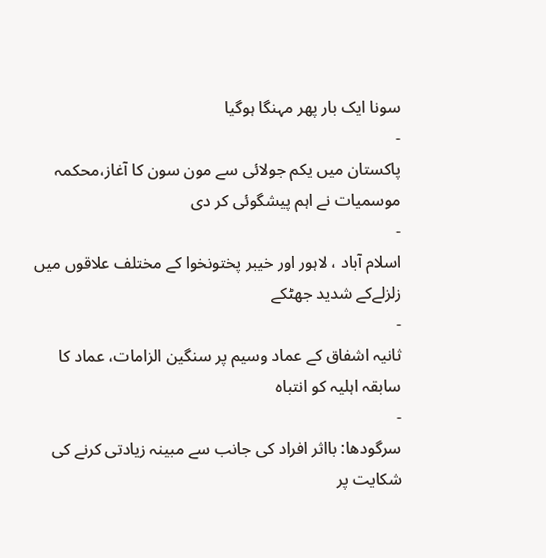سونا ایک بار پھر مہنگا ہوگیا
-
پاکستان میں یکم جولائی سے مون سون کا آغاز،محکمہ موسمیات نے اہم پیشگوئی کر دی
-
اسلام آباد ، لاہور اور خیبر پختونخوا کے مختلف علاقوں میں زلزلےکے شدید جھٹکے
-
ثانیہ اشفاق کے عماد وسیم پر سنگین الزامات، عماد کا سابقہ اہلیہ کو انتباہ
-
سرگودھا: بااثر افراد کی جانب سے مبینہ زیادتی کرنے کی شکایت پر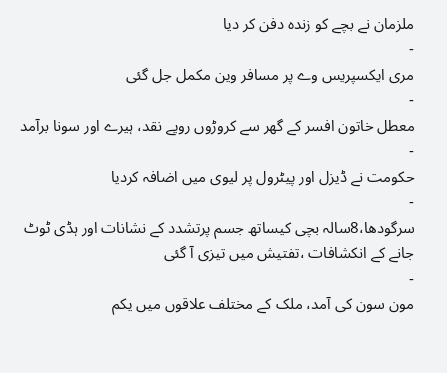ملزمان نے بچے کو زندہ دفن کر دیا
-
مری ایکسپریس وے پر مسافر وین مکمل جل گئی
-
معطل خاتون افسر کے گھر سے کروڑوں روپے نقد، ہیرے اور سونا برآمد
-
حکومت نے ڈیزل اور پیٹرول پر لیوی میں اضافہ کردیا
-
سرگودھا،8سالہ بچی کیساتھ جسم پرتشدد کے نشانات اور ہڈی ٹوٹ جانے کے انکشافات ،تفتیش میں تیزی آ گئی
-
مون سون کی آمد، ملک کے مختلف علاقوں میں یکم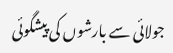جولائی سے بارشوں کی پیشگوئی